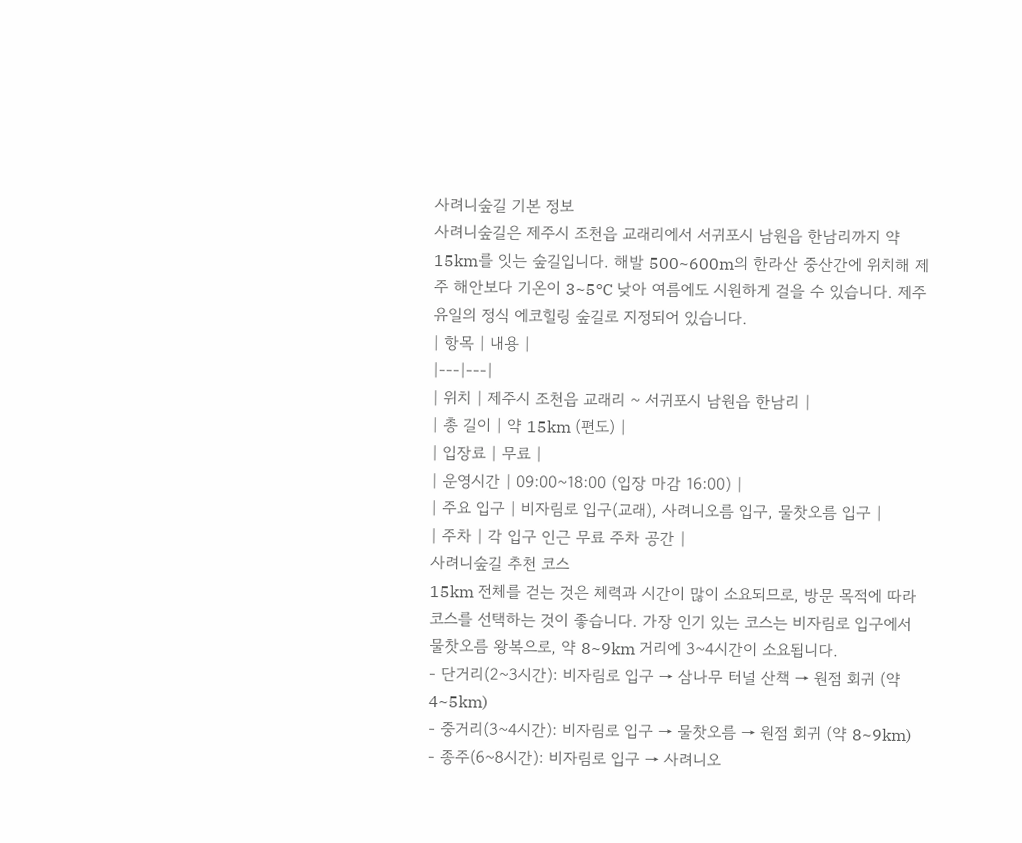사려니숲길 기본 정보
사려니숲길은 제주시 조천읍 교래리에서 서귀포시 남원읍 한남리까지 약 15km를 잇는 숲길입니다. 해발 500~600m의 한라산 중산간에 위치해 제주 해안보다 기온이 3~5°C 낮아 여름에도 시원하게 걸을 수 있습니다. 제주 유일의 정식 에코힐링 숲길로 지정되어 있습니다.
| 항목 | 내용 |
|---|---|
| 위치 | 제주시 조천읍 교래리 ~ 서귀포시 남원읍 한남리 |
| 총 길이 | 약 15km (편도) |
| 입장료 | 무료 |
| 운영시간 | 09:00~18:00 (입장 마감 16:00) |
| 주요 입구 | 비자림로 입구(교래), 사려니오름 입구, 물찻오름 입구 |
| 주차 | 각 입구 인근 무료 주차 공간 |
사려니숲길 추천 코스
15km 전체를 걷는 것은 체력과 시간이 많이 소요되므로, 방문 목적에 따라 코스를 선택하는 것이 좋습니다. 가장 인기 있는 코스는 비자림로 입구에서 물찻오름 왕복으로, 약 8~9km 거리에 3~4시간이 소요됩니다.
- 단거리(2~3시간): 비자림로 입구 → 삼나무 터널 산책 → 원점 회귀 (약 4~5km)
- 중거리(3~4시간): 비자림로 입구 → 물찻오름 → 원점 회귀 (약 8~9km)
- 종주(6~8시간): 비자림로 입구 → 사려니오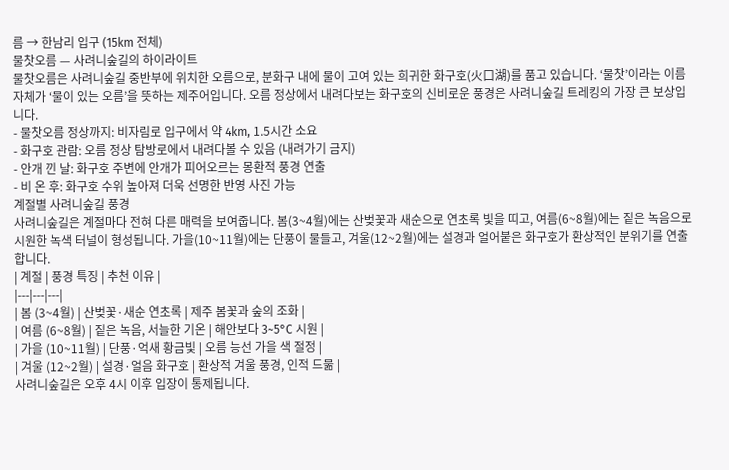름 → 한남리 입구 (15km 전체)
물찻오름 — 사려니숲길의 하이라이트
물찻오름은 사려니숲길 중반부에 위치한 오름으로, 분화구 내에 물이 고여 있는 희귀한 화구호(火口湖)를 품고 있습니다. ‘물찻’이라는 이름 자체가 ‘물이 있는 오름’을 뜻하는 제주어입니다. 오름 정상에서 내려다보는 화구호의 신비로운 풍경은 사려니숲길 트레킹의 가장 큰 보상입니다.
- 물찻오름 정상까지: 비자림로 입구에서 약 4km, 1.5시간 소요
- 화구호 관람: 오름 정상 탐방로에서 내려다볼 수 있음 (내려가기 금지)
- 안개 낀 날: 화구호 주변에 안개가 피어오르는 몽환적 풍경 연출
- 비 온 후: 화구호 수위 높아져 더욱 선명한 반영 사진 가능
계절별 사려니숲길 풍경
사려니숲길은 계절마다 전혀 다른 매력을 보여줍니다. 봄(3~4월)에는 산벚꽃과 새순으로 연초록 빛을 띠고, 여름(6~8월)에는 짙은 녹음으로 시원한 녹색 터널이 형성됩니다. 가을(10~11월)에는 단풍이 물들고, 겨울(12~2월)에는 설경과 얼어붙은 화구호가 환상적인 분위기를 연출합니다.
| 계절 | 풍경 특징 | 추천 이유 |
|---|---|---|
| 봄 (3~4월) | 산벚꽃·새순 연초록 | 제주 봄꽃과 숲의 조화 |
| 여름 (6~8월) | 짙은 녹음, 서늘한 기온 | 해안보다 3~5°C 시원 |
| 가을 (10~11월) | 단풍·억새 황금빛 | 오름 능선 가을 색 절정 |
| 겨울 (12~2월) | 설경·얼음 화구호 | 환상적 겨울 풍경, 인적 드묾 |
사려니숲길은 오후 4시 이후 입장이 통제됩니다.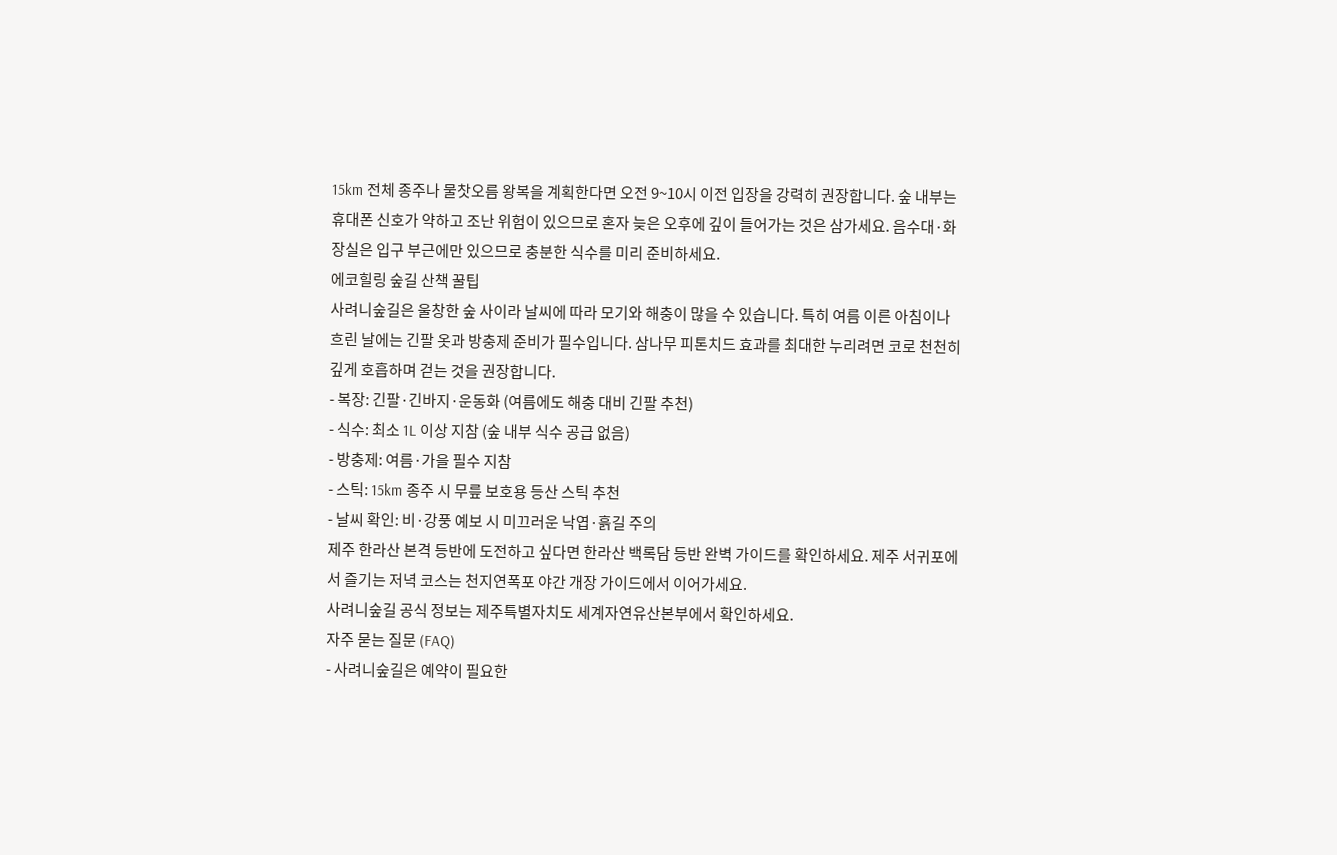15km 전체 종주나 물찻오름 왕복을 계획한다면 오전 9~10시 이전 입장을 강력히 권장합니다. 숲 내부는 휴대폰 신호가 약하고 조난 위험이 있으므로 혼자 늦은 오후에 깊이 들어가는 것은 삼가세요. 음수대·화장실은 입구 부근에만 있으므로 충분한 식수를 미리 준비하세요.
에코힐링 숲길 산책 꿀팁
사려니숲길은 울창한 숲 사이라 날씨에 따라 모기와 해충이 많을 수 있습니다. 특히 여름 이른 아침이나 흐린 날에는 긴팔 옷과 방충제 준비가 필수입니다. 삼나무 피톤치드 효과를 최대한 누리려면 코로 천천히 깊게 호흡하며 걷는 것을 권장합니다.
- 복장: 긴팔·긴바지·운동화 (여름에도 해충 대비 긴팔 추천)
- 식수: 최소 1L 이상 지참 (숲 내부 식수 공급 없음)
- 방충제: 여름·가을 필수 지참
- 스틱: 15km 종주 시 무릎 보호용 등산 스틱 추천
- 날씨 확인: 비·강풍 예보 시 미끄러운 낙엽·흙길 주의
제주 한라산 본격 등반에 도전하고 싶다면 한라산 백록담 등반 완벽 가이드를 확인하세요. 제주 서귀포에서 즐기는 저녁 코스는 천지연폭포 야간 개장 가이드에서 이어가세요.
사려니숲길 공식 정보는 제주특별자치도 세계자연유산본부에서 확인하세요.
자주 묻는 질문 (FAQ)
- 사려니숲길은 예약이 필요한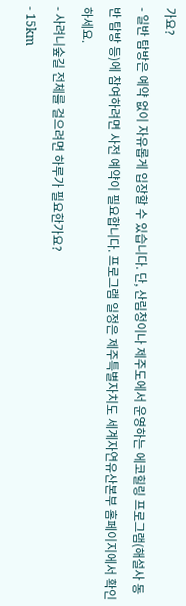가요?
- 일반 탐방은 예약 없이 자유롭게 입장할 수 있습니다. 단, 산림청이나 제주도에서 운영하는 에코힐링 프로그램(해설사 동반 탐방 등)에 참여하려면 사전 예약이 필요합니다. 프로그램 일정은 제주특별자치도 세계자연유산본부 홈페이지에서 확인하세요.
- 사려니숲길 전체를 걸으려면 하루가 필요한가요?
- 15km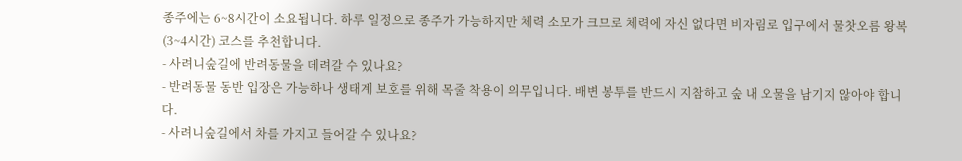종주에는 6~8시간이 소요됩니다. 하루 일정으로 종주가 가능하지만 체력 소모가 크므로 체력에 자신 없다면 비자림로 입구에서 물찻오름 왕복(3~4시간) 코스를 추천합니다.
- 사려니숲길에 반려동물을 데려갈 수 있나요?
- 반려동물 동반 입장은 가능하나 생태계 보호를 위해 목줄 착용이 의무입니다. 배변 봉투를 반드시 지참하고 숲 내 오물을 남기지 않아야 합니다.
- 사려니숲길에서 차를 가지고 들어갈 수 있나요?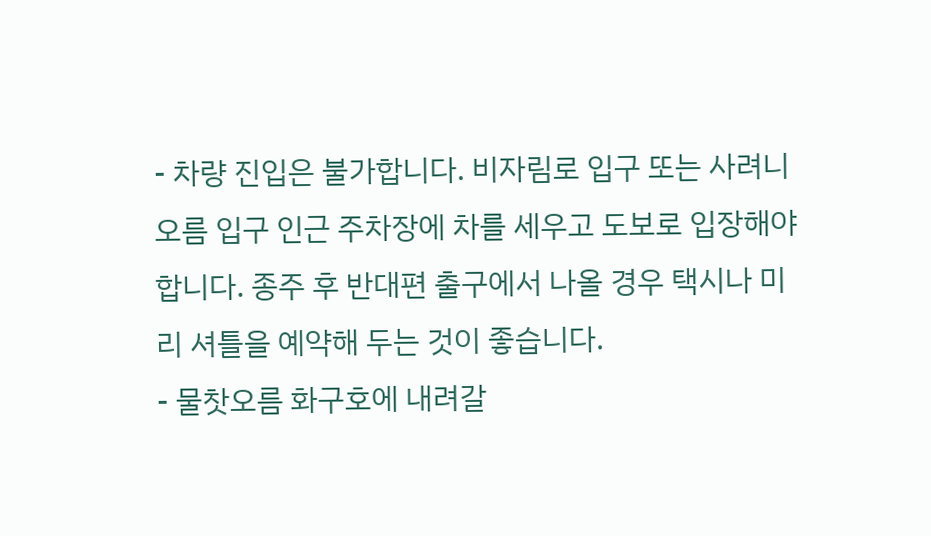- 차량 진입은 불가합니다. 비자림로 입구 또는 사려니오름 입구 인근 주차장에 차를 세우고 도보로 입장해야 합니다. 종주 후 반대편 출구에서 나올 경우 택시나 미리 셔틀을 예약해 두는 것이 좋습니다.
- 물찻오름 화구호에 내려갈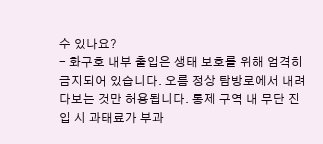수 있나요?
- 화구호 내부 출입은 생태 보호를 위해 엄격히 금지되어 있습니다. 오름 정상 탐방로에서 내려다보는 것만 허용됩니다. 통제 구역 내 무단 진입 시 과태료가 부과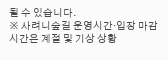될 수 있습니다.
※ 사려니숲길 운영시간·입장 마감 시간은 계절 및 기상 상황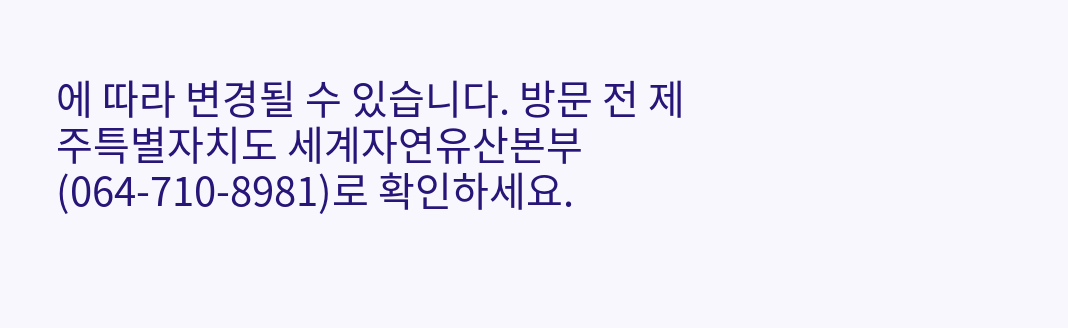에 따라 변경될 수 있습니다. 방문 전 제주특별자치도 세계자연유산본부(064-710-8981)로 확인하세요.